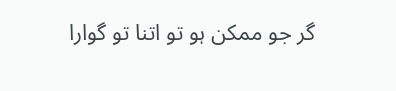گر جو ممکن ہو تو اتنا تو گوارا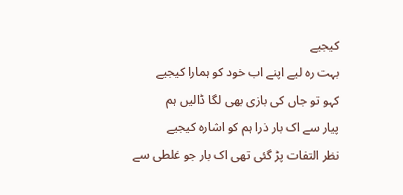کیجیے
بہت رہ لیے اپنے اب خود کو ہمارا کیجیے
کہو تو جاں کی بازی بھی لگا ڈالیں ہم
پیار سے اک بار ذرا ہم کو اشارہ کیجیے
نظر التفات پڑ گئی تھی اک بار جو غلطی سے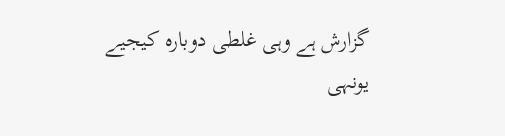گزارش ہے وہی غلطی دوبارہ کیجیے
یونہی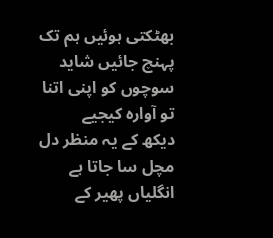بھٹکتی ہوئیں ہم تک پہنچ جائیں شاید
سوچوں کو اپنی اتنا تو آوارہ کیجیے
دیکھ کے یہ منظر دل مچل سا جاتا ہے
انگلیاں پھیر کے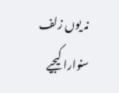نہ یوں زلف سنوارا کیجیے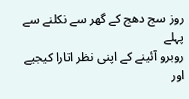روز سج دھج کے گھر سے نکلنے سے پہلے
روبرو آئینے کے اپنی نظر اتارا کیجیے
اور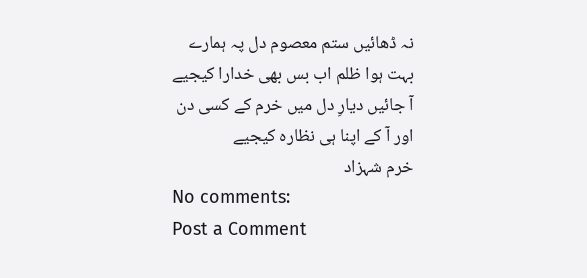نہ ڈھائیں ستم معصوم دل پہ ہمارے
بہت ہوا ظلم اب بس بھی خدارا کیجیے
آ جائیں دیارِ دل میں خرم کے کسی دن
اور آ کے اپنا ہی نظارہ کیجیے
خرم شہزاد
No comments:
Post a Comment